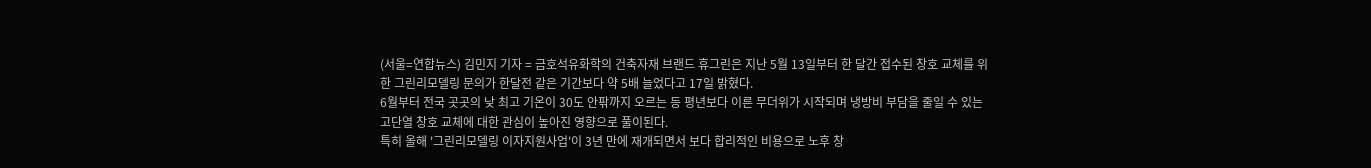(서울=연합뉴스) 김민지 기자 = 금호석유화학의 건축자재 브랜드 휴그린은 지난 5월 13일부터 한 달간 접수된 창호 교체를 위한 그린리모델링 문의가 한달전 같은 기간보다 약 5배 늘었다고 17일 밝혔다.
6월부터 전국 곳곳의 낮 최고 기온이 30도 안팎까지 오르는 등 평년보다 이른 무더위가 시작되며 냉방비 부담을 줄일 수 있는 고단열 창호 교체에 대한 관심이 높아진 영향으로 풀이된다.
특히 올해 '그린리모델링 이자지원사업'이 3년 만에 재개되면서 보다 합리적인 비용으로 노후 창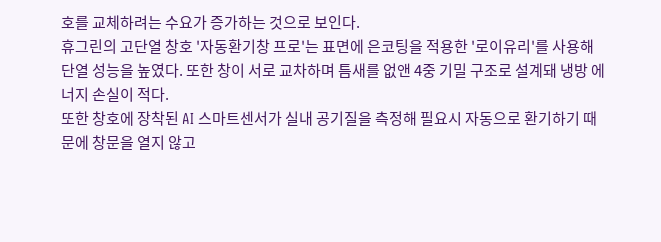호를 교체하려는 수요가 증가하는 것으로 보인다.
휴그린의 고단열 창호 '자동환기창 프로'는 표면에 은코팅을 적용한 '로이유리'를 사용해 단열 성능을 높였다. 또한 창이 서로 교차하며 틈새를 없앤 4중 기밀 구조로 설계돼 냉방 에너지 손실이 적다.
또한 창호에 장착된 AI 스마트센서가 실내 공기질을 측정해 필요시 자동으로 환기하기 때문에 창문을 열지 않고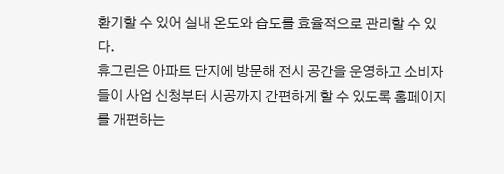환기할 수 있어 실내 온도와 습도를 효율적으로 관리할 수 있다.
휴그린은 아파트 단지에 방문해 전시 공간을 운영하고 소비자들이 사업 신청부터 시공까지 간편하게 할 수 있도록 홈페이지를 개편하는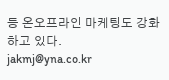등 온오프라인 마케팅도 강화하고 있다.
jakmj@yna.co.kr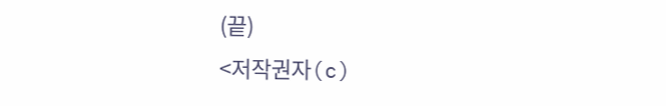(끝)
<저작권자(c)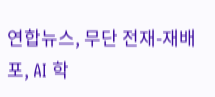연합뉴스, 무단 전재-재배포, AI 학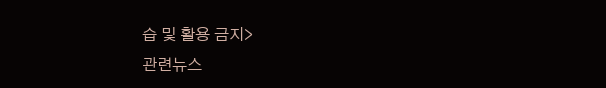습 및 활용 금지>
관련뉴스